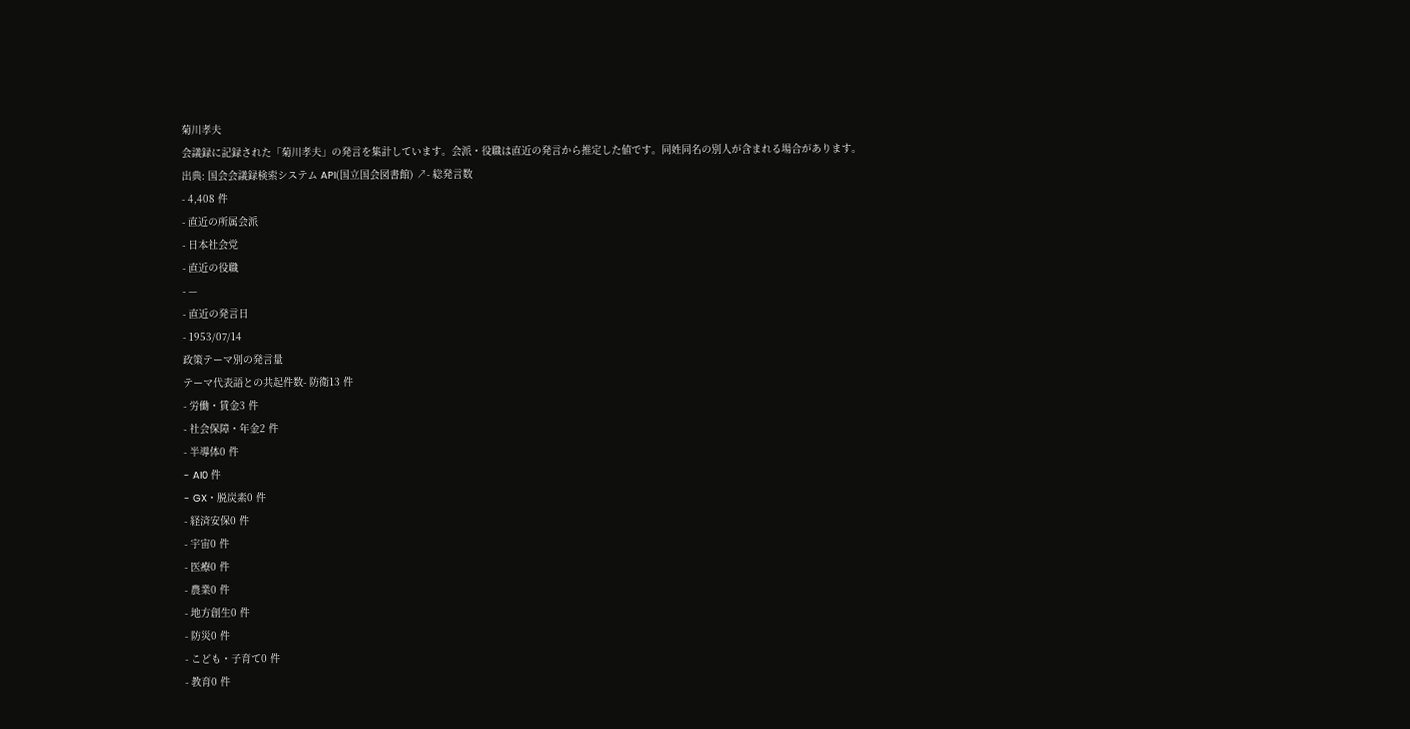菊川孝夫
会議録に記録された「菊川孝夫」の発言を集計しています。会派・役職は直近の発言から推定した値です。同姓同名の別人が含まれる場合があります。
出典: 国会会議録検索システム API(国立国会図書館) ↗- 総発言数
- 4,408 件
- 直近の所属会派
- 日本社会党
- 直近の役職
- —
- 直近の発言日
- 1953/07/14
政策テーマ別の発言量
テーマ代表語との共起件数- 防衛13 件
- 労働・賃金3 件
- 社会保障・年金2 件
- 半導体0 件
- AI0 件
- GX・脱炭素0 件
- 経済安保0 件
- 宇宙0 件
- 医療0 件
- 農業0 件
- 地方創生0 件
- 防災0 件
- こども・子育て0 件
- 教育0 件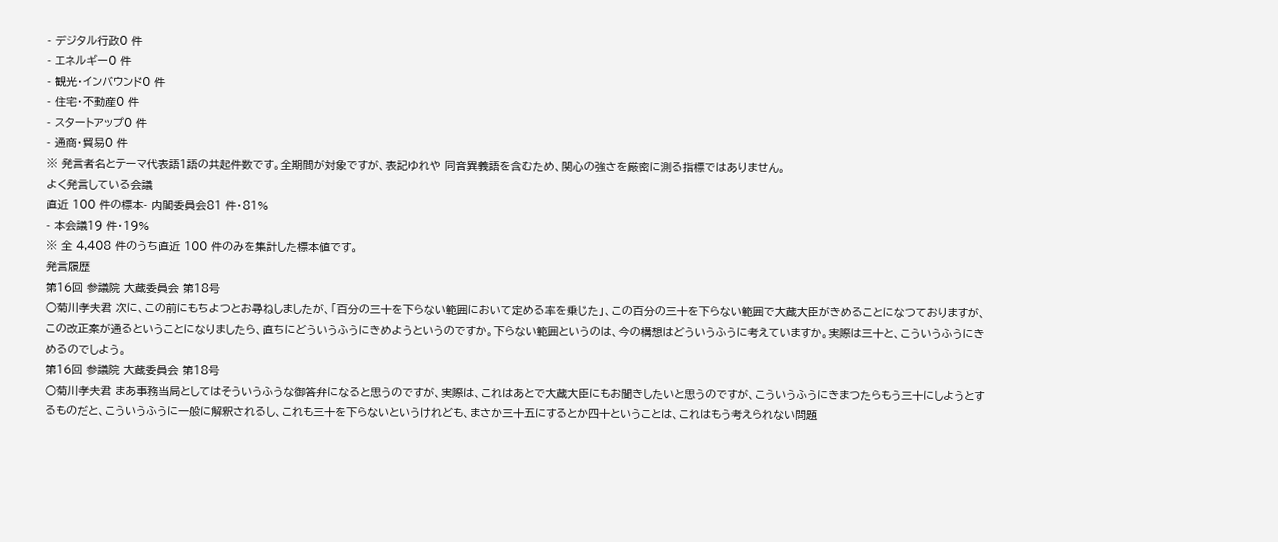- デジタル行政0 件
- エネルギー0 件
- 観光・インバウンド0 件
- 住宅・不動産0 件
- スタートアップ0 件
- 通商・貿易0 件
※ 発言者名とテーマ代表語1語の共起件数です。全期間が対象ですが、表記ゆれや 同音異義語を含むため、関心の強さを厳密に測る指標ではありません。
よく発言している会議
直近 100 件の標本- 内閣委員会81 件・81%
- 本会議19 件・19%
※ 全 4,408 件のうち直近 100 件のみを集計した標本値です。
発言履歴
第16回 参議院 大蔵委員会 第18号
○菊川孝夫君 次に、この前にもちよつとお尋ねしましたが、「百分の三十を下らない範囲において定める率を乗じた」、この百分の三十を下らない範囲で大蔵大臣がきめることになつておりますが、この改正案が通るということになりましたら、直ちにどういうふうにきめようというのですか。下らない範囲というのは、今の構想はどういうふうに考えていますか。実際は三十と、こういうふうにきめるのでしよう。
第16回 参議院 大蔵委員会 第18号
○菊川孝夫君 まあ事務当局としてはそういうふうな御答弁になると思うのですが、実際は、これはあとで大蔵大臣にもお聞きしたいと思うのですが、こういうふうにきまつたらもう三十にしようとするものだと、こういうふうに一般に解釈されるし、これも三十を下らないというけれども、まさか三十五にするとか四十ということは、これはもう考えられない問題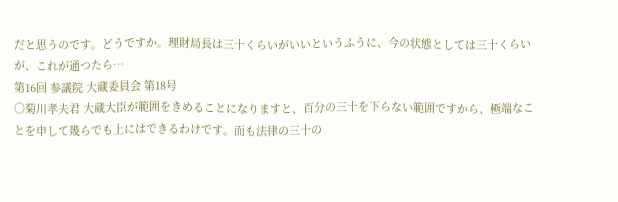だと思うのです。どうですか。理財局長は三十くらいがいいというふうに、今の状態としては三十くらいが、これが通つたら…
第16回 参議院 大蔵委員会 第18号
○菊川孝夫君 大蔵大臣が範囲をきめることになりますと、百分の三十を下らない範囲ですから、極端なことを申して幾らでも上にはできるわけです。而も法律の三十の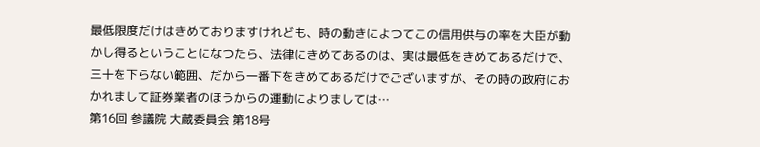最低限度だけはきめておりますけれども、時の動きによつてこの信用供与の率を大臣が動かし得るということになつたら、法律にきめてあるのは、実は最低をきめてあるだけで、三十を下らない範囲、だから一番下をきめてあるだけでございますが、その時の政府におかれまして証券業者のほうからの運動によりましては…
第16回 参議院 大蔵委員会 第18号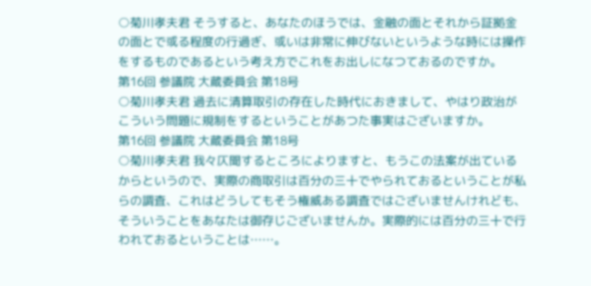○菊川孝夫君 そうすると、あなたのほうでは、金融の面とそれから証拠金の面とで或る程度の行過ぎ、或いは非常に伸びないというような時には操作をするものであるという考え方でこれをお出しになつておるのですか。
第16回 参議院 大蔵委員会 第18号
○菊川孝夫君 過去に清算取引の存在した時代におきまして、やはり政治がこういう問題に規制をするということがあつた事実はございますか。
第16回 参議院 大蔵委員会 第18号
○菊川孝夫君 我々仄聞するところによりますと、もうこの法案が出ているからというので、実際の商取引は百分の三十でやられておるということが私らの調査、これはどうしてもそう権威ある調査ではございませんけれども、そういうことをあなたは御存じございませんか。実際的には百分の三十で行われておるということは……。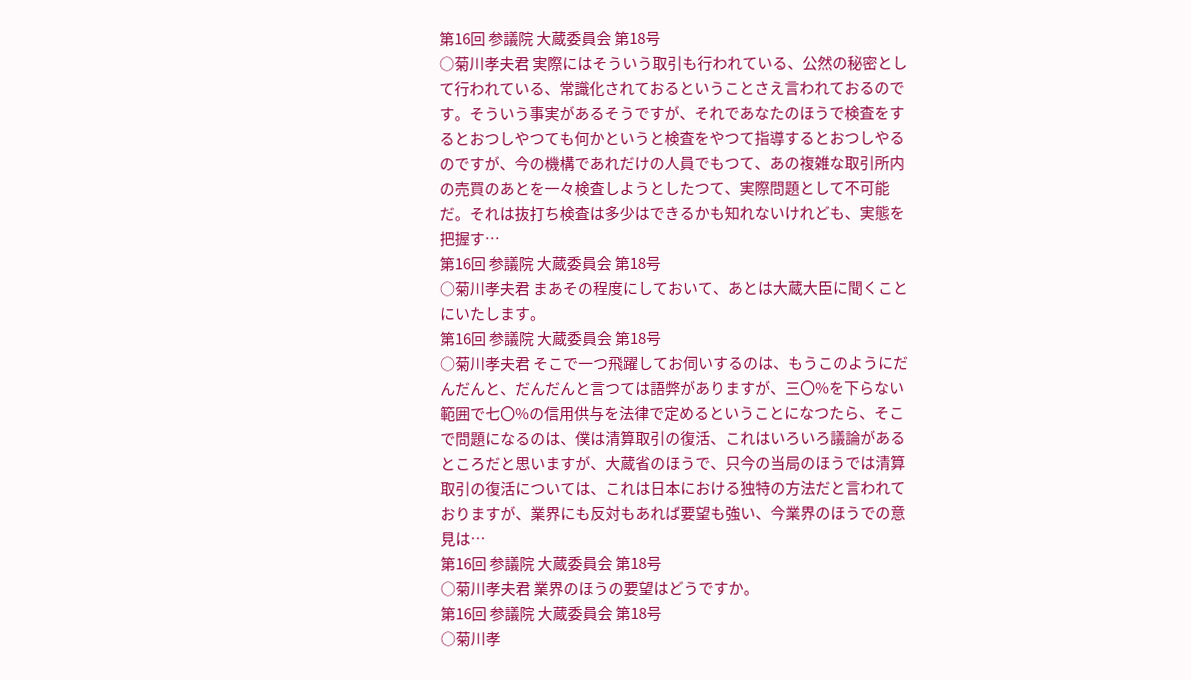第16回 参議院 大蔵委員会 第18号
○菊川孝夫君 実際にはそういう取引も行われている、公然の秘密として行われている、常識化されておるということさえ言われておるのです。そういう事実があるそうですが、それであなたのほうで検査をするとおつしやつても何かというと検査をやつて指導するとおつしやるのですが、今の機構であれだけの人員でもつて、あの複雑な取引所内の売買のあとを一々検査しようとしたつて、実際問題として不可能だ。それは抜打ち検査は多少はできるかも知れないけれども、実態を把握す…
第16回 参議院 大蔵委員会 第18号
○菊川孝夫君 まあその程度にしておいて、あとは大蔵大臣に聞くことにいたします。
第16回 参議院 大蔵委員会 第18号
○菊川孝夫君 そこで一つ飛躍してお伺いするのは、もうこのようにだんだんと、だんだんと言つては語弊がありますが、三〇%を下らない範囲で七〇%の信用供与を法律で定めるということになつたら、そこで問題になるのは、僕は清算取引の復活、これはいろいろ議論があるところだと思いますが、大蔵省のほうで、只今の当局のほうでは清算取引の復活については、これは日本における独特の方法だと言われておりますが、業界にも反対もあれば要望も強い、今業界のほうでの意見は…
第16回 参議院 大蔵委員会 第18号
○菊川孝夫君 業界のほうの要望はどうですか。
第16回 参議院 大蔵委員会 第18号
○菊川孝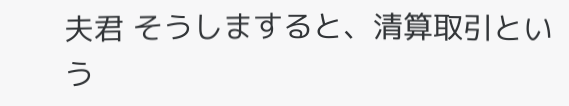夫君 そうしますると、清算取引という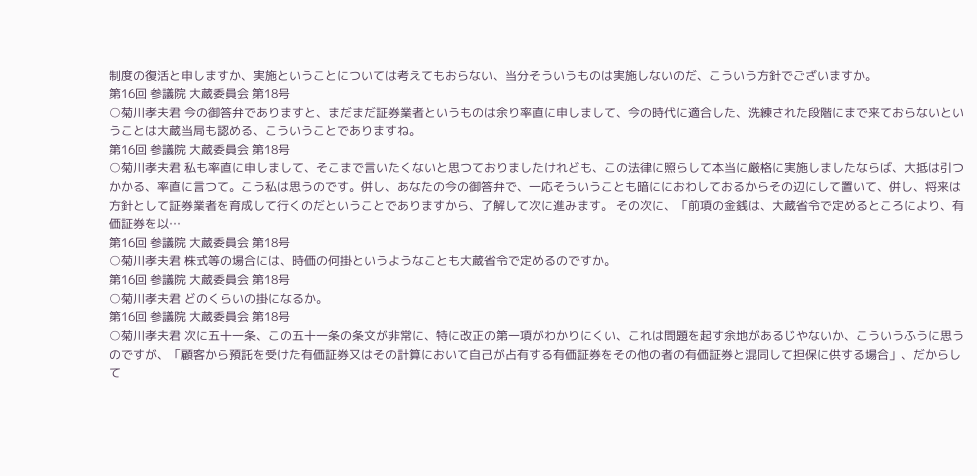制度の復活と申しますか、実施ということについては考えてもおらない、当分そういうものは実施しないのだ、こういう方針でございますか。
第16回 参議院 大蔵委員会 第18号
○菊川孝夫君 今の御答弁でありますと、まだまだ証券業者というものは余り率直に申しまして、今の時代に適合した、洗練された段階にまで来ておらないということは大蔵当局も認める、こういうことでありますね。
第16回 参議院 大蔵委員会 第18号
○菊川孝夫君 私も率直に申しまして、そこまで言いたくないと思つておりましたけれども、この法律に照らして本当に厳格に実施しましたならば、大抵は引つかかる、率直に言つて。こう私は思うのです。併し、あなたの今の御答弁で、一応そういうことも暗ににおわしておるからその辺にして置いて、併し、将来は方針として証券業者を育成して行くのだということでありますから、了解して次に進みます。 その次に、「前項の金銭は、大蔵省令で定めるところにより、有価証券を以…
第16回 参議院 大蔵委員会 第18号
○菊川孝夫君 株式等の場合には、時価の何掛というようなことも大蔵省令で定めるのですか。
第16回 参議院 大蔵委員会 第18号
○菊川孝夫君 どのくらいの掛になるか。
第16回 参議院 大蔵委員会 第18号
○菊川孝夫君 次に五十一条、この五十一条の条文が非常に、特に改正の第一項がわかりにくい、これは問題を起す余地があるじやないか、こういうふうに思うのですが、「顧客から預託を受けた有価証券又はその計算において自己が占有する有価証券をその他の者の有価証券と混同して担保に供する場合」、だからして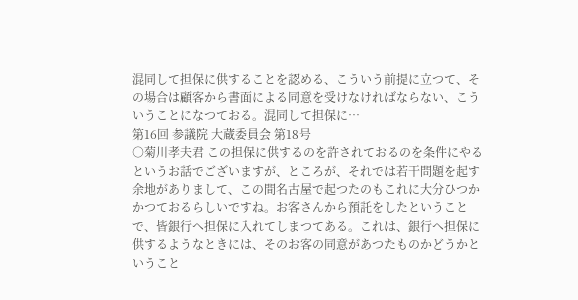混同して担保に供することを認める、こういう前提に立つて、その場合は顧客から書面による同意を受けなければならない、こういうことになつておる。混同して担保に…
第16回 参議院 大蔵委員会 第18号
○菊川孝夫君 この担保に供するのを許されておるのを条件にやるというお話でございますが、ところが、それでは若干問題を起す余地がありまして、この間名古屋で起つたのもこれに大分ひつかかつておるらしいですね。お客さんから預託をしたということで、皆銀行へ担保に入れてしまつてある。これは、銀行へ担保に供するようなときには、そのお客の同意があつたものかどうかということ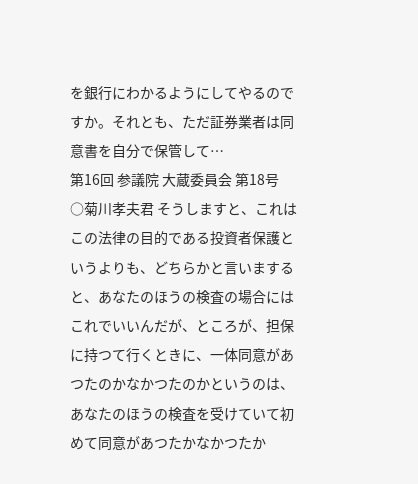を銀行にわかるようにしてやるのですか。それとも、ただ証券業者は同意書を自分で保管して…
第16回 参議院 大蔵委員会 第18号
○菊川孝夫君 そうしますと、これはこの法律の目的である投資者保護というよりも、どちらかと言いますると、あなたのほうの検査の場合にはこれでいいんだが、ところが、担保に持つて行くときに、一体同意があつたのかなかつたのかというのは、あなたのほうの検査を受けていて初めて同意があつたかなかつたか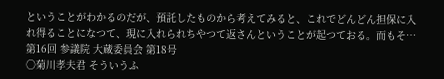ということがわかるのだが、預託したものから考えてみると、これでどんどん担保に入れ得ることになつて、現に入れられちやつて返さんということが起つておる。而もそ…
第16回 参議院 大蔵委員会 第18号
○菊川孝夫君 そういうふ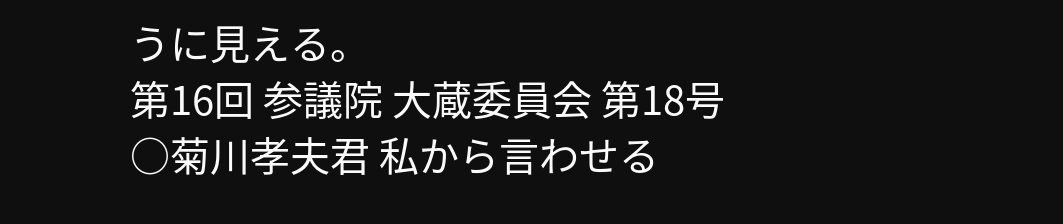うに見える。
第16回 参議院 大蔵委員会 第18号
○菊川孝夫君 私から言わせる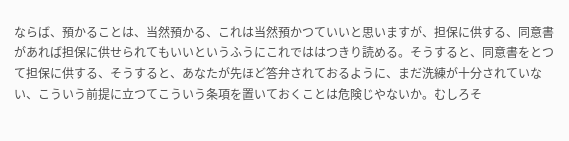ならば、預かることは、当然預かる、これは当然預かつていいと思いますが、担保に供する、同意書があれば担保に供せられてもいいというふうにこれでははつきり読める。そうすると、同意書をとつて担保に供する、そうすると、あなたが先ほど答弁されておるように、まだ洗練が十分されていない、こういう前提に立つてこういう条項を置いておくことは危険じやないか。むしろそ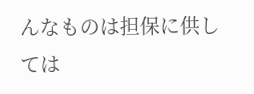んなものは担保に供しては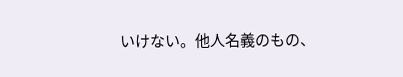いけない。他人名義のもの、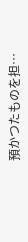預かつたものを担…